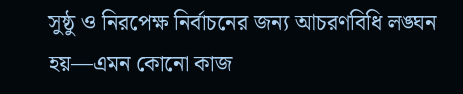সুষ্ঠু ও নিরপেক্ষ নির্বাচনের জন্য আচরণবিধি লঙ্ঘন হয়—এমন কোনো কাজ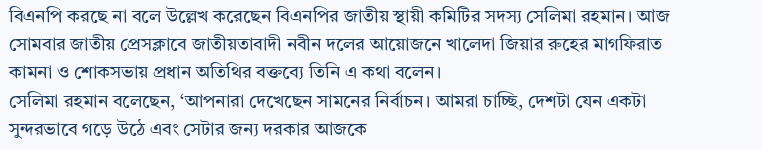বিএনপি করছে না বলে উল্লেখ করেছেন বিএনপির জাতীয় স্থায়ী কমিটির সদস্য সেলিমা রহমান। আজ সোমবার জাতীয় প্রেসক্লাবে জাতীয়তাবাদী নবীন দলের আয়োজনে খালেদা জিয়ার রুহের মাগফিরাত কামনা ও শোকসভায় প্রধান অতিথির বক্তব্যে তিনি এ কথা বলেন।
সেলিমা রহমান বলেছেন, ‘আপনারা দেখেছেন সামনের নির্বাচন। আমরা চাচ্ছি, দেশটা যেন একটা সুন্দরভাবে গড়ে উঠে এবং সেটার জন্য দরকার আজকে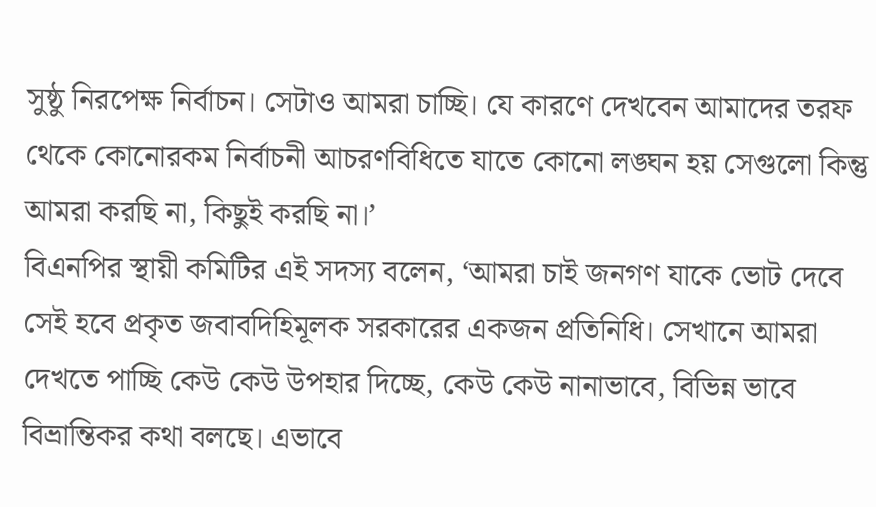সুষ্ঠু নিরপেক্ষ নির্বাচন। সেটাও আমরা চাচ্ছি। যে কারণে দেখবেন আমাদের তরফ থেকে কোনোরকম নির্বাচনী আচরণবিধিতে যাতে কোনো লঙ্ঘন হয় সেগুলো কিন্তু আমরা করছি না, কিছুই করছি না।’
বিএনপির স্থায়ী কমিটির এই সদস্য বলেন, ‘আমরা চাই জনগণ যাকে ভোট দেবে সেই হবে প্রকৃত জবাবদিহিমূলক সরকারের একজন প্রতিনিধি। সেখানে আমরা দেখতে পাচ্ছি কেউ কেউ উপহার দিচ্ছে, কেউ কেউ নানাভাবে, বিভিন্ন ভাবে বিভ্রান্তিকর কথা বলছে। এভাবে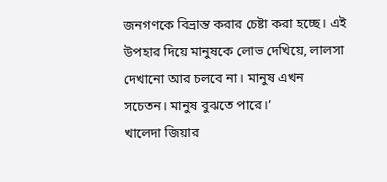জনগণকে বিভ্রান্ত করার চেষ্টা করা হচ্ছে। এই উপহার দিয়ে মানুষকে লোভ দেখিয়ে, লালসা দেখানো আর চলবে না। মানুষ এখন সচেতন। মানুষ বুঝতে পারে।’
খালেদা জিয়ার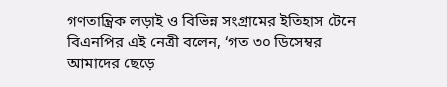গণতান্ত্রিক লড়াই ও বিভিন্ন সংগ্রামের ইতিহাস টেনে বিএনপির এই নেত্রী বলেন, ‘গত ৩০ ডিসেম্বর আমাদের ছেড়ে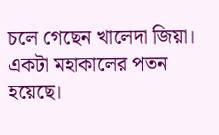চলে গেছেন খালেদা জিয়া। একটা মহাকালের পতন হয়েছে।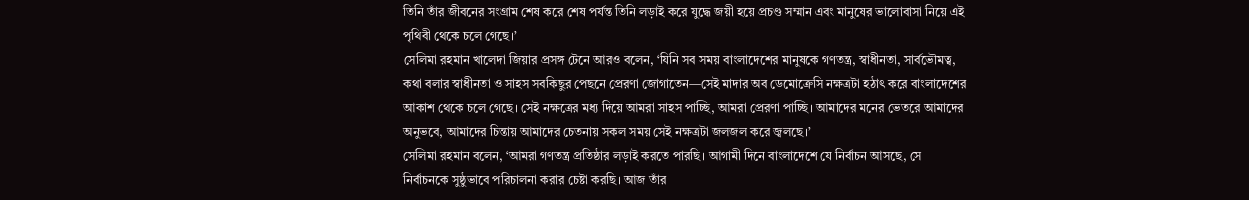তিনি তাঁর জীবনের সংগ্রাম শেষ করে শেষ পর্যন্ত তিনি লড়াই করে যুদ্ধে জয়ী হয়ে প্রচণ্ড সম্মান এবং মানুষের ভালোবাসা নিয়ে এই পৃথিবী থেকে চলে গেছে।’
সেলিমা রহমান খালেদা জিয়ার প্রসঙ্গ টেনে আরও বলেন, ‘যিনি সব সময় বাংলাদেশের মানুষকে গণতন্ত্র, স্বাধীনতা, সার্বভৌমত্ব, কথা বলার স্বাধীনতা ও সাহস সবকিছুর পেছনে প্রেরণা জোগাতেন—সেই মাদার অব ডেমোক্রেসি নক্ষত্রটা হঠাৎ করে বাংলাদেশের আকাশ থেকে চলে গেছে। সেই নক্ষত্রের মধ্য দিয়ে আমরা সাহস পাচ্ছি, আমরা প্রেরণা পাচ্ছি। আমাদের মনের ভেতরে আমাদের অনুভবে, আমাদের চিন্তায় আমাদের চেতনায় সকল সময় সেই নক্ষত্রটা জলজল করে জ্বলছে।’
সেলিমা রহমান বলেন, ‘আমরা গণতন্ত্র প্রতিষ্ঠার লড়াই করতে পারছি। আগামী দিনে বাংলাদেশে যে নির্বাচন আসছে, সে নির্বাচনকে সুষ্ঠুভাবে পরিচালনা করার চেষ্টা করছি। আজ তাঁর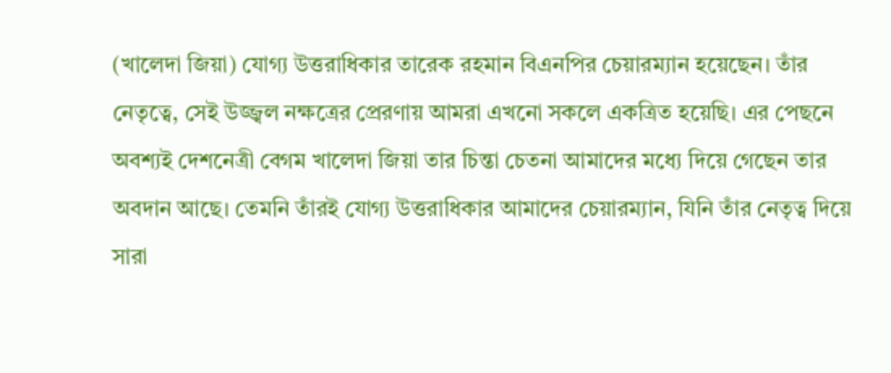(খালেদা জিয়া) যোগ্য উত্তরাধিকার তারেক রহমান বিএনপির চেয়ারম্যান হয়েছেন। তাঁর নেতৃত্বে, সেই উজ্জ্বল নক্ষত্রের প্রেরণায় আমরা এখনো সকলে একত্রিত হয়েছি। এর পেছনে অবশ্যই দেশনেত্রী বেগম খালেদা জিয়া তার চিন্তা চেতনা আমাদের মধ্যে দিয়ে গেছেন তার অবদান আছে। তেমনি তাঁরই যোগ্য উত্তরাধিকার আমাদের চেয়ারম্যান, যিনি তাঁর নেতৃত্ব দিয়ে সারা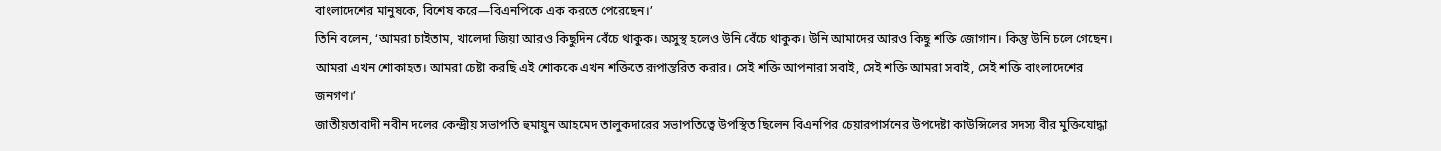বাংলাদেশের মানুষকে, বিশেষ করে—বিএনপিকে এক করতে পেরেছেন।’
তিনি বলেন, ‘আমরা চাইতাম, খালেদা জিয়া আরও কিছুদিন বেঁচে থাকুক। অসুস্থ হলেও উনি বেঁচে থাকুক। উনি আমাদের আরও কিছু শক্তি জোগান। কিন্তু উনি চলে গেছেন। আমরা এখন শোকাহত। আমরা চেষ্টা করছি এই শোককে এখন শক্তিতে রূপান্তরিত করার। সেই শক্তি আপনারা সবাই, সেই শক্তি আমরা সবাই, সেই শক্তি বাংলাদেশের জনগণ।’
জাতীয়তাবাদী নবীন দলের কেন্দ্রীয় সভাপতি হুমায়ুন আহমেদ তালুকদারের সভাপতিত্বে উপস্থিত ছিলেন বিএনপির চেয়ারপার্সনের উপদেষ্টা কাউন্সিলের সদস্য বীর মুক্তিযোদ্ধা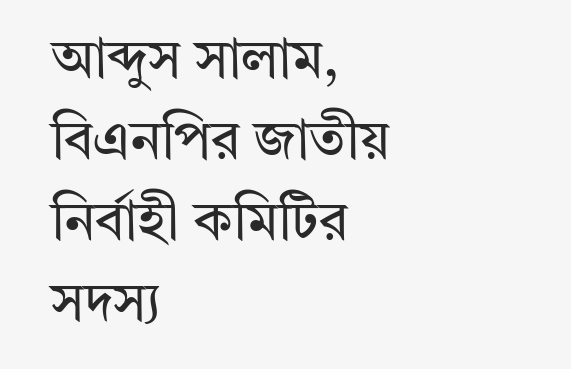আব্দুস সালাম, বিএনপির জাতীয় নির্বাহী কমিটির সদস্য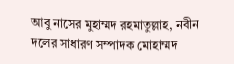আবু নাসের মুহাম্মদ রহমাতুল্লাহ, নবীন দলের সাধারণ সম্পাদক মোহাম্মদ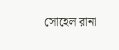সোহেল রানা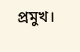প্রমুখ।